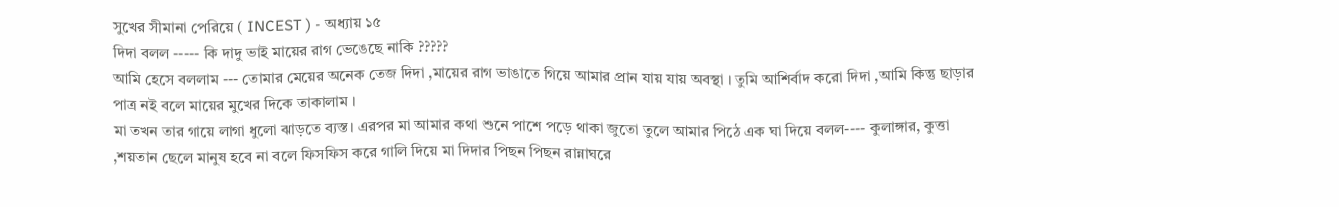সুখের সীমানা পেরিয়ে ( INCEST ) - অধ্যায় ১৫
দিদা বলল ----- কি দাদু ভাই মায়ের রাগ ভেঙেছে নাকি ?????
আমি হেসে বললাম --- তোমার মেয়ের অনেক তেজ দিদা ,মায়ের রাগ ভাঙাতে গিয়ে আমার প্রান যায় যায় অবস্থা । তুমি আশির্বাদ করো দিদা ,আমি কিন্তু ছাড়ার পাত্র নই বলে মায়ের মুখের দিকে তাকালাম ।
মা তখন তার গায়ে লাগা ধুলো ঝাড়তে ব্যস্ত। এরপর মা আমার কথা শুনে পাশে পড়ে থাকা জুতো তুলে আমার পিঠে এক ঘা দিয়ে বলল---- কুলাঙ্গার, কুত্তা ,শয়তান ছেলে মানুষ হবে না বলে ফিসফিস করে গালি দিয়ে মা দিদার পিছন পিছন রান্নাঘরে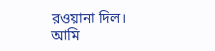রওয়ানা দিল।
আমি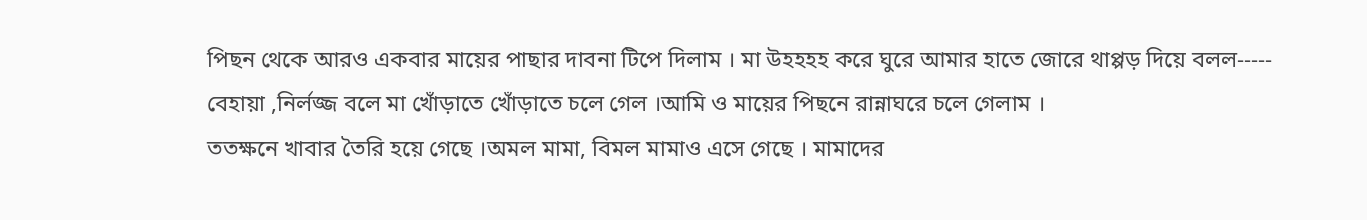পিছন থেকে আরও একবার মায়ের পাছার দাবনা টিপে দিলাম । মা উহহহহ করে ঘুরে আমার হাতে জোরে থাপ্পড় দিয়ে বলল----- বেহায়া ,নির্লজ্জ বলে মা খোঁড়াতে খোঁড়াতে চলে গেল ।আমি ও মায়ের পিছনে রান্নাঘরে চলে গেলাম ।
ততক্ষনে খাবার তৈরি হয়ে গেছে ।অমল মামা, বিমল মামাও এসে গেছে । মামাদের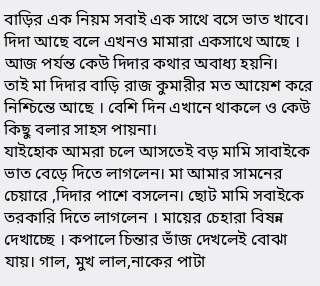বাড়ির এক নিয়ম সবাই এক সাথে বসে ভাত খাবে। দিদা আছে বলে এখনও মামারা একসাথে আছে । আজ পর্যন্ত কেউ দিদার কথার অবাধ্য হয়নি।
তাই মা দিদার বাড়ি রাজ কুমারীর মত আয়েশ করে নিশ্চিন্তে আছে । বেশি দিন এখানে থাকলে ও কেউ কিছু বলার সাহস পায়না।
যাইহোক আমরা চলে আসতেই বড় মামি সাবাইকে ভাত বেড়ে দিতে লাগলেন। মা আমার সামনের চেয়ারে ,দিদার পাশে বসলেন। ছোট মামি সবাইকে তরকারি দিতে লাগলেন । মায়ের চেহারা বিষন্ন দেখাচ্ছে । কপালে চিন্তার ভাঁজ দেখলেই বোঝা যায়। গাল, মুখ লাল,নাকের পাটা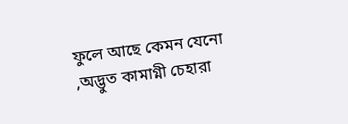ফুলে আছে কেমন যেনো ,অদ্ভুত কামাগ্নী চেহারা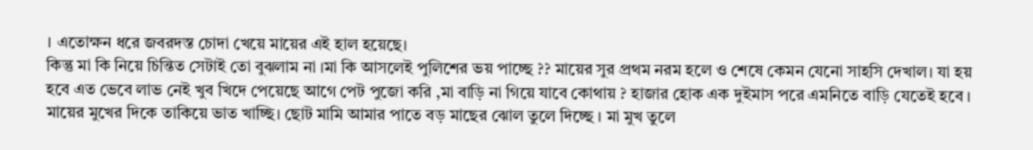। এতোক্ষন ধরে জবরদস্ত চোদা খেয়ে মায়ের এই হাল হয়েছে।
কিন্তু মা কি নিয়ে চিন্তিত সেটাই তো বুঝলাম না ।মা কি আসলেই পুলিশের ভয় পাচ্ছে ?? মায়ের সুর প্রথম নরম হলে ও শেষে কেমন যেনো সাহসি দেখাল। যা হয় হবে এত ভেবে লাভ নেই খুব খিদে পেয়েছে আগে পেট পুজো করি ,মা বাড়ি না গিয়ে যাবে কোথায় ? হাজার হোক এক দুইমাস পরে এমনিতে বাড়ি যেতেই হবে ।
মায়ের মুখের দিকে তাকিয়ে ভাত খাচ্ছি। ছোট মামি আমার পাতে বড় মাছের ঝোল তুলে দিচ্ছে । মা মুখ তুলে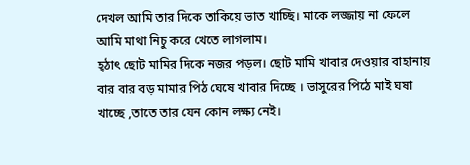দেখল আমি তার দিকে তাকিয়ে ভাত খাচ্ছি। মাকে লজ্জায় না ফেলে আমি মাথা নিচু করে খেতে লাগলাম।
হ্ঠাৎ ছোট মামির দিকে নজর পড়ল। ছোট মামি খাবার দেওয়ার বাহানায় বার বার বড় মামার পিঠ ঘেষে খাবার দিচ্ছে । ভাসুরের পিঠে মাই ঘষা খাচ্ছে ,তাতে তার যেন কোন লক্ষ্য নেই।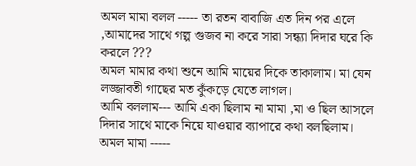অমল মামা বলল ----- তা রতন বাবাজি এত দিন পর এলে ,আমাদের সাথে গল্প গুজব না করে সারা সন্ধ্যা দিদার ঘরে কি করলে ???
অমল মামার কথা শুনে আমি মায়ের দিকে তাকালাম। মা যেন লজ্জাবতী গাছের মত কুঁকড়ে যেতে লাগল।
আমি বললাম--- আমি একা ছিলাম না মামা ,মা ও ছিল আসলে দিদার সাথে মাকে নিয়ে যাওয়ার ব্যাপারে কথা বলছিলাম।
অমল মামা -----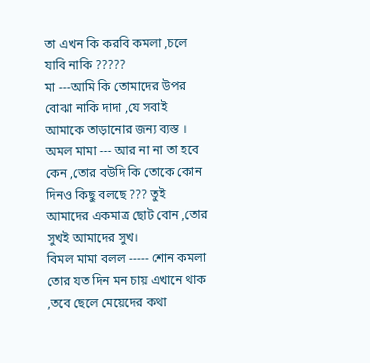তা এখন কি করবি কমলা ,চলে যাবি নাকি ?????
মা ---আমি কি তোমাদের উপর বোঝা নাকি দাদা ,যে সবাই আমাকে তাড়ানোর জন্য ব্যস্ত ।
অমল মামা --- আর না না তা হবে কেন ,তোর বউদি কি তোকে কোন দিনও কিছু বলছে ??? তুই আমাদের একমাত্র ছোট বোন ,তোর সুখই আমাদের সুখ।
বিমল মামা বলল ----- শোন কমলা তোর যত দিন মন চায় এখানে থাক ,তবে ছেলে মেয়েদের কথা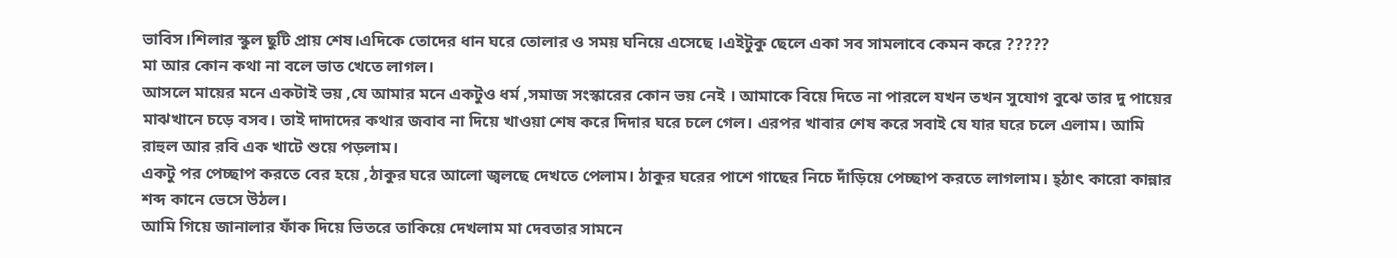ভাবিস।শিলার স্কুল ছুটি প্রায় শেষ।এদিকে তোদের ধান ঘরে তোলার ও সময় ঘনিয়ে এসেছে ।এইটুকু ছেলে একা সব সামলাবে কেমন করে ?????
মা আর কোন কথা না বলে ভাত খেতে লাগল।
আসলে মায়ের মনে একটাই ভয় ,যে আমার মনে একটুও ধর্ম ,সমাজ সংস্কারের কোন ভয় নেই । আমাকে বিয়ে দিতে না পারলে যখন তখন সুযোগ বুঝে তার দু পায়ের মাঝখানে চড়ে বসব। তাই দাদাদের কথার জবাব না দিয়ে খাওয়া শেষ করে দিদার ঘরে চলে গেল। এরপর খাবার শেষ করে সবাই যে যার ঘরে চলে এলাম। আমি রাহুল আর রবি এক খাটে শুয়ে পড়লাম।
একটু পর পেচ্ছাপ করতে বের হয়ে ,ঠাকুর ঘরে আলো জ্বলছে দেখতে পেলাম। ঠাকুর ঘরের পাশে গাছের নিচে দাঁড়িয়ে পেচ্ছাপ করতে লাগলাম। হ্ঠাৎ কারো কান্নার শব্দ কানে ভেসে উঠল।
আমি গিয়ে জানালার ফাঁক দিয়ে ভিতরে তাকিয়ে দেখলাম মা দেবতার সামনে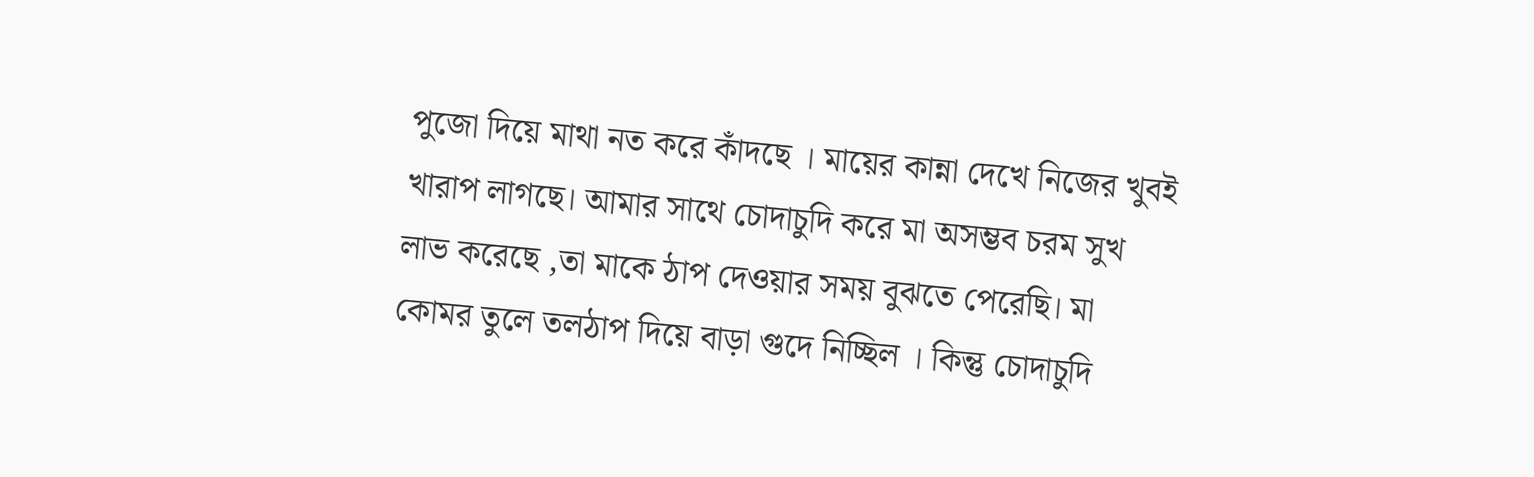পুজো দিয়ে মাথা নত করে কাঁদছে । মায়ের কান্না দেখে নিজের খুবই খারাপ লাগছে। আমার সাথে চোদাচুদি করে মা অসম্ভব চরম সুখ লাভ করেছে ,তা মাকে ঠাপ দেওয়ার সময় বুঝতে পেরেছি। মা কোমর তুলে তলঠাপ দিয়ে বাড়া গুদে নিচ্ছিল । কিন্তু চোদাচুদি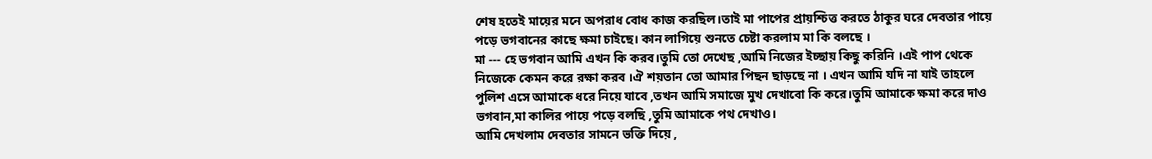শেষ হতেই মায়ের মনে অপরাধ বোধ কাজ করছিল।তাই মা পাপের প্রায়শ্চিত্ত করতে ঠাকুর ঘরে দেবতার পায়ে পড়ে ভগবানের কাছে ক্ষমা চাইছে। কান লাগিয়ে শুনতে চেষ্টা করলাম মা কি বলছে ।
মা --- হে ভগবান আমি এখন কি করব।তুমি তো দেখেছ ,আমি নিজের ইচ্ছায় কিছু করিনি ।এই পাপ থেকে নিজেকে কেমন করে রক্ষা করব ।ঐ শয়তান তো আমার পিছন ছাড়ছে না । এখন আমি যদি না যাই তাহলে পুলিশ এসে আমাকে ধরে নিয়ে যাবে ,তখন আমি সমাজে মুখ দেখাবো কি করে।তুমি আমাকে ক্ষমা করে দাও ভগবান,মা কালির পায়ে পড়ে বলছি ,তুমি আমাকে পথ দেখাও।
আমি দেখলাম দেবতার সামনে ভক্তি দিয়ে ,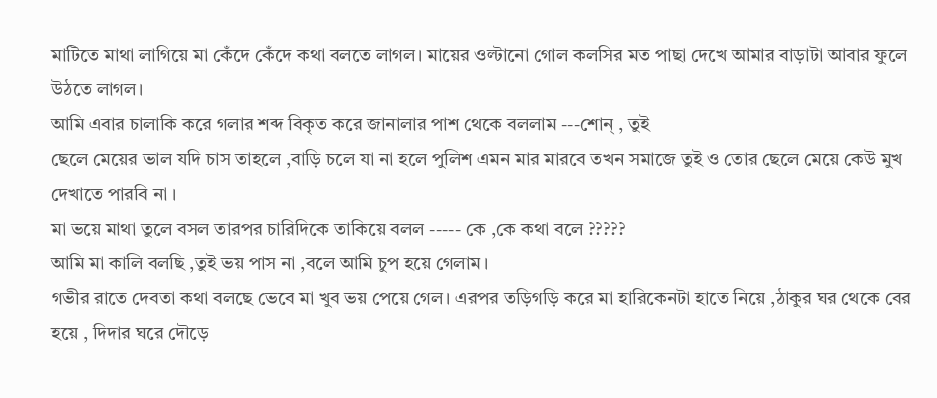মাটিতে মাথা লাগিয়ে মা কেঁদে কেঁদে কথা বলতে লাগল। মায়ের ওল্টানো গোল কলসির মত পাছা দেখে আমার বাড়াটা আবার ফুলে উঠতে লাগল।
আমি এবার চালাকি করে গলার শব্দ বিকৃত করে জানালার পাশ থেকে বললাম ---শোন্ , তুই
ছেলে মেয়ের ভাল যদি চাস তাহলে ,বাড়ি চলে যা না হলে পুলিশ এমন মার মারবে তখন সমাজে তুই ও তোর ছেলে মেয়ে কেউ মুখ দেখাতে পারবি না ।
মা ভয়ে মাথা তুলে বসল তারপর চারিদিকে তাকিয়ে বলল ----- কে ,কে কথা বলে ?????
আমি মা কালি বলছি ,তুই ভয় পাস না ,বলে আমি চুপ হয়ে গেলাম।
গভীর রাতে দেবতা কথা বলছে ভেবে মা খুব ভয় পেয়ে গেল। এরপর তড়িগড়ি করে মা হারিকেনটা হাতে নিয়ে ,ঠাকুর ঘর থেকে বের হয়ে , দিদার ঘরে দৌড়ে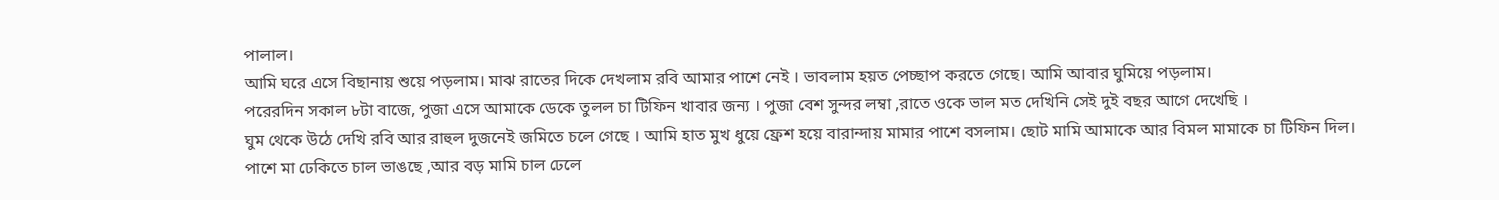পালাল।
আমি ঘরে এসে বিছানায় শুয়ে পড়লাম। মাঝ রাতের দিকে দেখলাম রবি আমার পাশে নেই । ভাবলাম হয়ত পেচ্ছাপ করতে গেছে। আমি আবার ঘুমিয়ে পড়লাম।
পরেরদিন সকাল ৮টা বাজে, পুজা এসে আমাকে ডেকে তুলল চা টিফিন খাবার জন্য । পুজা বেশ সুন্দর লম্বা ,রাতে ওকে ভাল মত দেখিনি সেই দুই বছর আগে দেখেছি ।
ঘুম থেকে উঠে দেখি রবি আর রাহুল দুজনেই জমিতে চলে গেছে । আমি হাত মুখ ধুয়ে ফ্রেশ হয়ে বারান্দায় মামার পাশে বসলাম। ছোট মামি আমাকে আর বিমল মামাকে চা টিফিন দিল।
পাশে মা ঢেকিতে চাল ভাঙছে ,আর বড় মামি চাল ঢেলে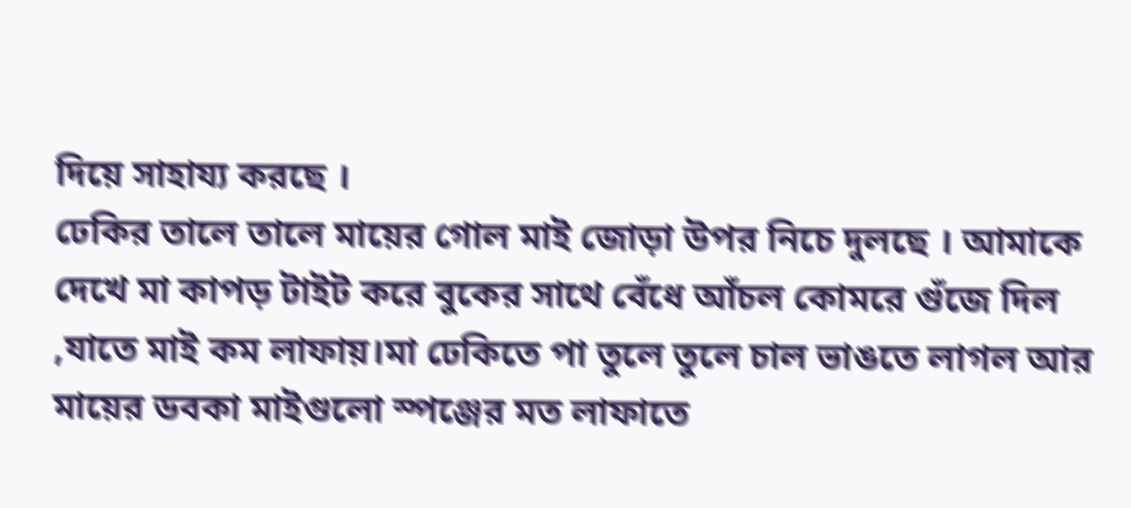দিয়ে সাহায্য করছে ।
ঢেকির তালে তালে মায়ের গোল মাই জোড়া উপর নিচে দুলছে । আমাকে দেখে মা কাপড় টাইট করে বুকের সাথে বেঁধে আঁচল কোমরে গুঁজে দিল ,যাতে মাই কম লাফায়।মা ঢেকিতে পা তুলে তুলে চাল ভাঙতে লাগল আর মায়ের ডবকা মাইগুলো স্পঞ্জের মত লাফাতে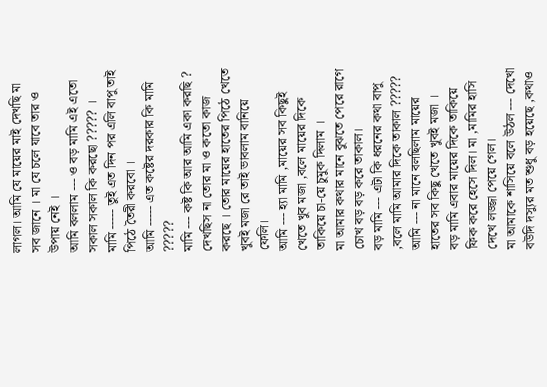লাগল। আমি যে মায়ের মাই দেখছি মা সব জানে । মা যে চলে যাবে তার ও উপায় নেই ।
আমি বললাম --- ও বড় মামি এই এতো সকাল সকাল কি করছো ????? ।
মামি ----- তুই এত দিন পর এলি বাপু তাই পিঠে তৈরী করবো ।
আমি ----- এত কষ্টের দরকার কি মামি ?????
মামি --- কষ্ট কি আর আমি একা করছি ?
দেখছিস না তোর মা ও কতো কাজ করছে । তোর মায়ের হাতের পিঠে খেতে খুবই মজা রে তাই ভাবলাম বানিয়ে ফেলি।
আমি --- হ্যা মামি ,মায়ের সব কিছুই খেতে খুব মজা ,বলে মায়ের দিকে তাকিয়ে চা-য়ে চুমুক দিলাম ।
মা আমার কথার মানে বুঝতে পেরে রাগে চোখ বড় বড় করে তাকাল।
বড় মামি --- এটা কি ধরনের কথা বাপু ,বলে মামি আমার দিকে তাকাল ?????
আমি --- না মানে বলছিলাম মায়ের হাতের সব কিছু খেতে খুবই মজা ।
বড় মামি এবার মায়ের দিকে তাকিয়ে ফিক করে হেসে দিল। মা ,মামির হাসি দেখে লজ্জা পেয়ে গেল।
মা আমাকে শাসিয়ে বলে উঠল --- দেখো বউদি দস্যুর মত শুধু বড় হয়েছে ,কথাও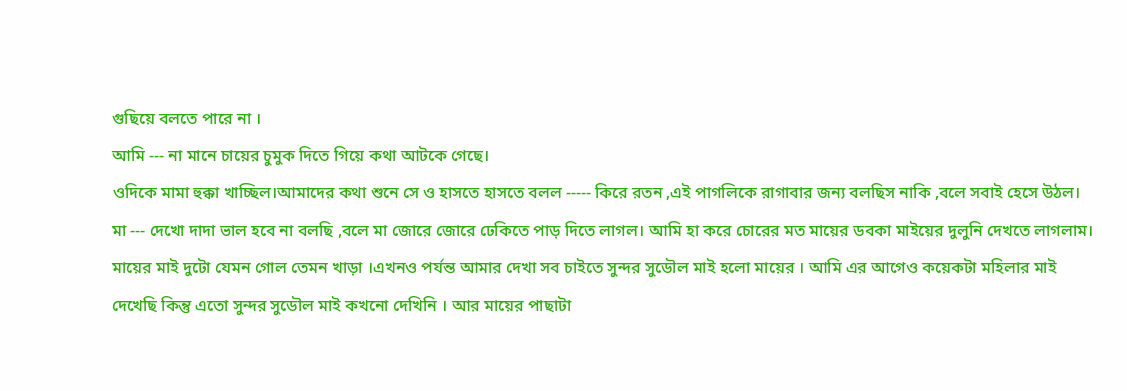গুছিয়ে বলতে পারে না ।
আমি --- না মানে চায়ের চুমুক দিতে গিয়ে কথা আটকে গেছে।
ওদিকে মামা হুক্কা খাচ্ছিল।আমাদের কথা শুনে সে ও হাসতে হাসতে বলল ----- কিরে রতন ,এই পাগলিকে রাগাবার জন্য বলছিস নাকি ,বলে সবাই হেসে উঠল।
মা --- দেখো দাদা ভাল হবে না বলছি ,বলে মা জোরে জোরে ঢেকিতে পাড় দিতে লাগল। আমি হা করে চোরের মত মায়ের ডবকা মাইয়ের দুলুনি দেখতে লাগলাম। মায়ের মাই দুটো যেমন গোল তেমন খাড়া ।এখনও পর্যন্ত আমার দেখা সব চাইতে সুন্দর সুডৌল মাই হলো মায়ের । আমি এর আগেও কয়েকটা মহিলার মাই দেখেছি কিন্তু এতো সুন্দর সুডৌল মাই কখনো দেখিনি । আর মায়ের পাছাটা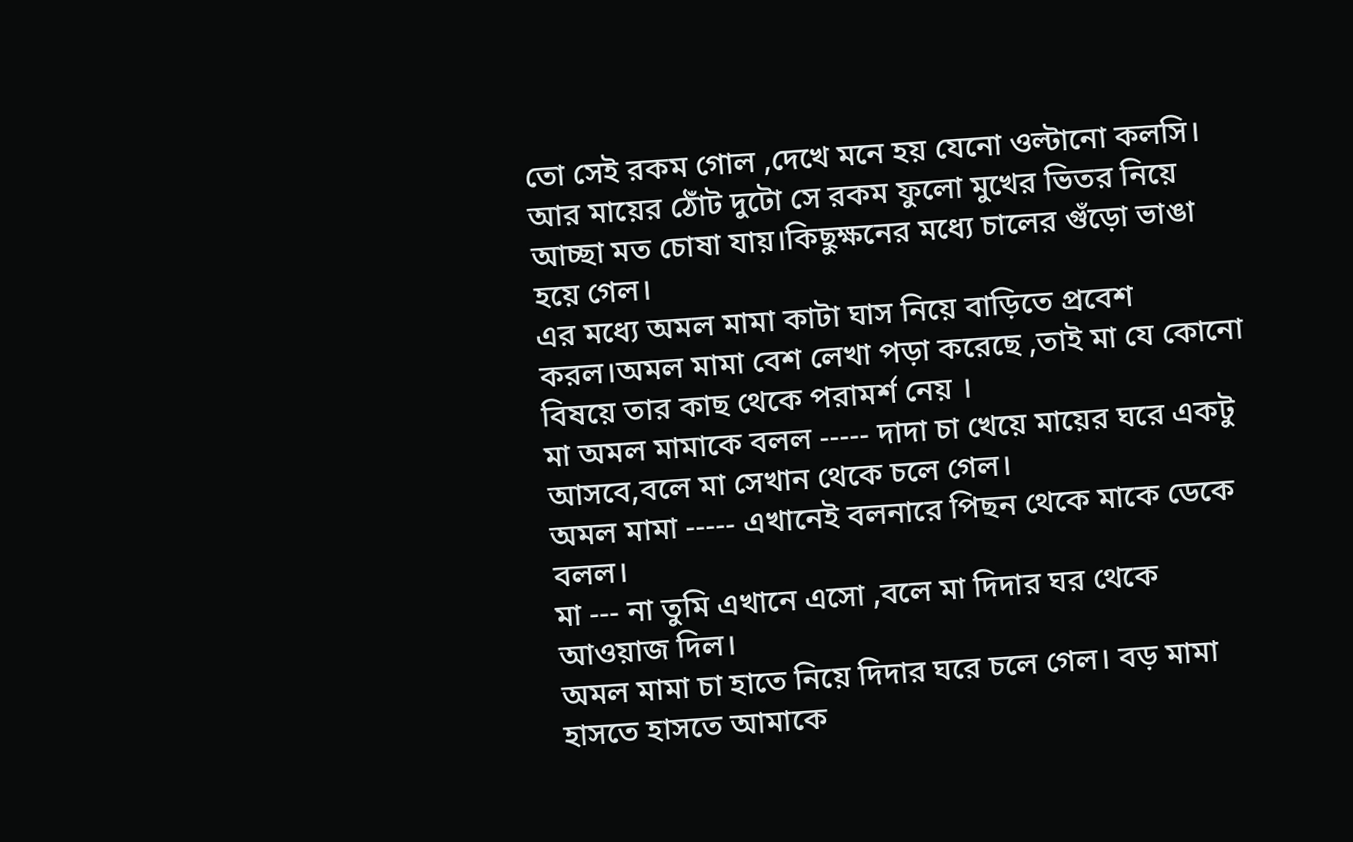তো সেই রকম গোল ,দেখে মনে হয় যেনো ওল্টানো কলসি।
আর মায়ের ঠোঁট দুটো সে রকম ফুলো মুখের ভিতর নিয়ে আচ্ছা মত চোষা যায়।কিছুক্ষনের মধ্যে চালের গুঁড়ো ভাঙা হয়ে গেল।
এর মধ্যে অমল মামা কাটা ঘাস নিয়ে বাড়িতে প্রবেশ করল।অমল মামা বেশ লেখা পড়া করেছে ,তাই মা যে কোনো বিষয়ে তার কাছ থেকে পরামর্শ নেয় ।
মা অমল মামাকে বলল ----- দাদা চা খেয়ে মায়ের ঘরে একটু আসবে,বলে মা সেখান থেকে চলে গেল।
অমল মামা ----- এখানেই বলনারে পিছন থেকে মাকে ডেকে বলল।
মা --- না তুমি এখানে এসো ,বলে মা দিদার ঘর থেকে আওয়াজ দিল।
অমল মামা চা হাতে নিয়ে দিদার ঘরে চলে গেল। বড় মামা হাসতে হাসতে আমাকে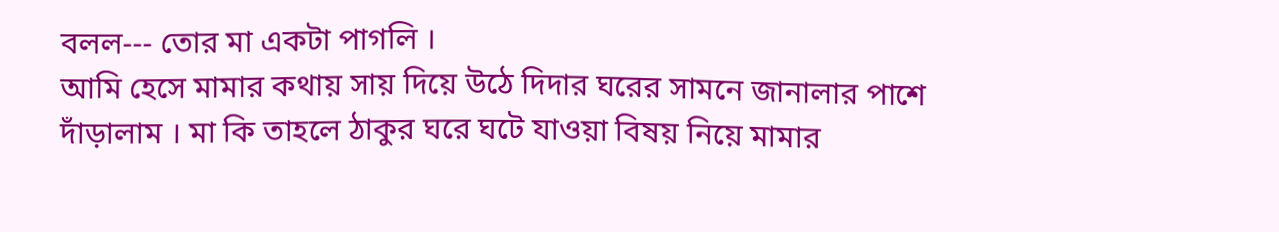বলল--- তোর মা একটা পাগলি ।
আমি হেসে মামার কথায় সায় দিয়ে উঠে দিদার ঘরের সামনে জানালার পাশে দাঁড়ালাম । মা কি তাহলে ঠাকুর ঘরে ঘটে যাওয়া বিষয় নিয়ে মামার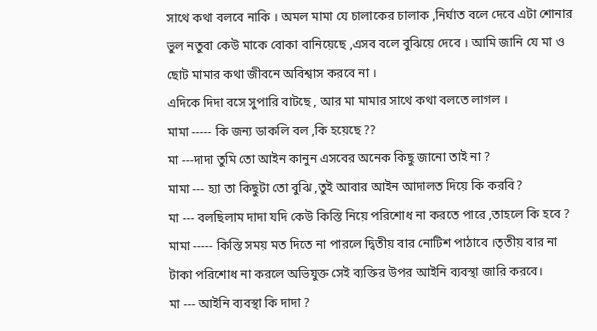সাথে কথা বলবে নাকি । অমল মামা যে চালাকের চালাক ,নির্ঘাত বলে দেবে এটা শোনার ভুল নতুবা কেউ মাকে বোকা বানিয়েছে ,এসব বলে বুঝিয়ে দেবে । আমি জানি যে মা ও ছোট মামার কথা জীবনে অবিশ্বাস করবে না ।
এদিকে দিদা বসে সুপারি বাটছে , আর মা মামার সাথে কথা বলতে লাগল ।
মামা ----- কি জন্য ডাকলি বল ,কি হয়েছে ??
মা ---দাদা তুমি তো আইন কানুন এসবের অনেক কিছু জানো তাই না ?
মামা --- হ্যা তা কিছুটা তো বুঝি ,তুই আবার আইন আদালত দিয়ে কি করবি?
মা --- বলছিলাম দাদা যদি কেউ কিস্তি নিয়ে পরিশোধ না করতে পারে ,তাহলে কি হবে ?
মামা ----- কিস্তি সময় মত দিতে না পারলে দ্বিতীয় বার নোটিশ পাঠাবে ।তৃতীয় বার না টাকা পরিশোধ না করলে অভিযুক্ত সেই ব্যক্তির উপর আইনি ব্যবস্থা জারি করবে।
মা --- আইনি ব্যবস্থা কি দাদা ?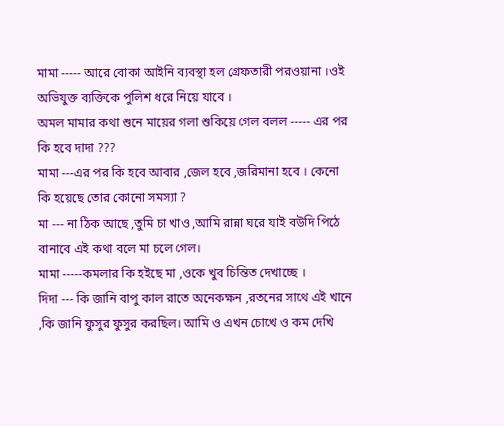মামা ----- আরে বোকা আইনি ব্যবস্থা হল গ্রেফতারী পরওয়ানা ।ওই অভিযুক্ত ব্যক্তিকে পুলিশ ধরে নিয়ে যাবে ।
অমল মামার কথা শুনে মায়ের গলা শুকিয়ে গেল বলল ----- এর পর কি হবে দাদা ???
মামা ---এর পর কি হবে আবার ,জেল হবে ,জরিমানা হবে । কেনো কি হয়েছে তোর কোনো সমস্যা ?
মা --- না ঠিক আছে ,তুমি চা খাও ,আমি রান্না ঘরে যাই বউদি পিঠে বানাবে এই কথা বলে মা চলে গেল।
মামা -----কমলার কি হইছে মা ,ওকে খুব চিন্তিত দেখাচ্ছে ।
দিদা --- কি জানি বাপু কাল রাতে অনেকক্ষন ,রতনের সাথে এই খানে ,কি জানি ফুসুর ফুসুর করছিল। আমি ও এখন চোখে ও কম দেখি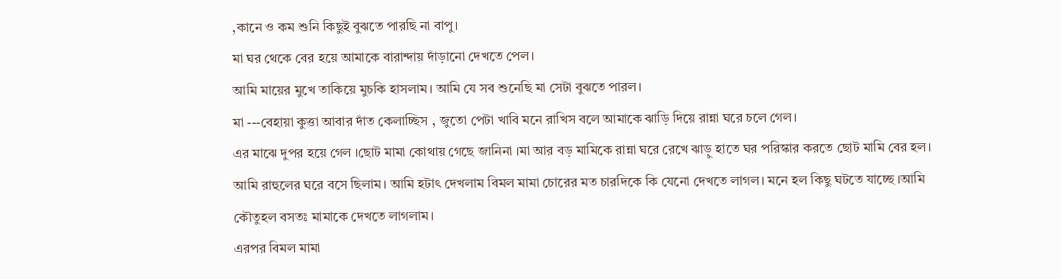,কানে ও কম শুনি কিছুই বুঝতে পারছি না বাপু।
মা ঘর থেকে বের হয়ে আমাকে বারান্দায় দাঁড়ানো দেখতে পেল।
আমি মায়ের মুখে তাকিয়ে মুচকি হাসলাম। আমি যে সব শুনেছি মা সেটা বুঝতে পারল।
মা ---বেহায়া কুত্তা আবার দাঁত কেলাচ্ছিস , জুতো পেটা খাবি মনে রাখিস বলে আমাকে ঝাড়ি দিয়ে রান্না ঘরে চলে গেল।
এর মাঝে দুপর হয়ে গেল ।ছোট মামা কোথায় গেছে জানিনা ।মা আর বড় মামিকে রান্না ঘরে রেখে ঝাড়ু হাতে ঘর পরিস্কার করতে ছোট মামি বের হল। আমি রাহুলের ঘরে বসে ছিলাম। আমি হটাৎ দেখলাম বিমল মামা চোরের মত চারদিকে কি যেনো দেখতে লাগল। মনে হল কিছু ঘটতে যাচ্ছে ।আমি কৌতুহল বসতঃ মামাকে দেখতে লাগলাম।
এরপর বিমল মামা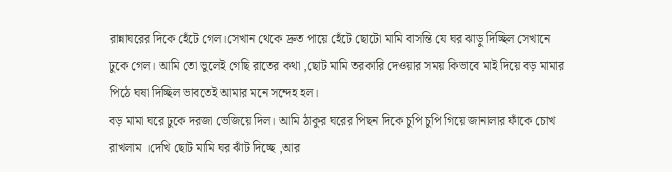রান্নাঘরের দিকে হেঁটে গেল।সেখান থেকে দ্রুত পায়ে হেঁটে ছোটো মামি বাসন্তি যে ঘর ঝাড়ু দিচ্ছিল সেখানে ঢুকে গেল। আমি তো ভুলেই গেছি রাতের কথা ,ছোট মামি তরকারি দেওয়ার সময় কিভাবে মাই দিয়ে বড় মামার পিঠে ঘষা দিচ্ছিল ভাবতেই আমার মনে সন্দেহ হল।
বড় মামা ঘরে ঢুকে দরজা ভেজিয়ে দিল। আমি ঠাকুর ঘরের পিছন দিকে চুপি চুপি গিয়ে জানালার ফাঁকে চোখ রাখলাম ।দেখি ছোট মামি ঘর ঝাঁট দিচ্ছে ,আর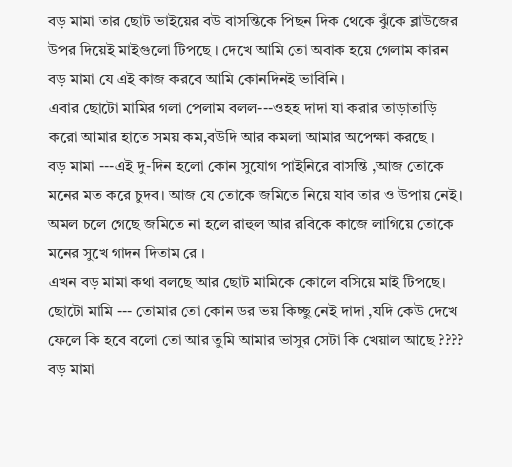বড় মামা তার ছোট ভাইয়ের বউ বাসন্তিকে পিছন দিক থেকে ঝুঁকে ব্লাউজের উপর দিয়েই মাইগুলো টিপছে । দেখে আমি তো অবাক হয়ে গেলাম কারন বড় মামা যে এই কাজ করবে আমি কোনদিনই ভাবিনি ।
এবার ছোটো মামির গলা পেলাম বলল---ওহহ দাদা যা করার তাড়াতাড়ি করো আমার হাতে সময় কম,বউদি আর কমলা আমার অপেক্ষা করছে ।
বড় মামা ---এই দু-দিন হলো কোন সুযোগ পাইনিরে বাসন্তি ,আজ তোকে মনের মত করে চুদব। আজ যে তোকে জমিতে নিয়ে যাব তার ও উপায় নেই। অমল চলে গেছে জমিতে না হলে রাহুল আর রবিকে কাজে লাগিয়ে তোকে মনের সুখে গাদন দিতাম রে ।
এখন বড় মামা কথা বলছে আর ছোট মামিকে কোলে বসিয়ে মাই টিপছে।
ছোটো মামি --- তোমার তো কোন ডর ভয় কিচ্ছু নেই দাদা ,যদি কেউ দেখে ফেলে কি হবে বলো তো আর তুমি আমার ভাসুর সেটা কি খেয়াল আছে ????
বড় মামা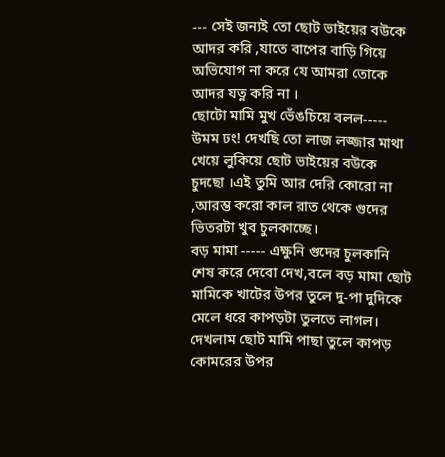--- সেই জন্যই তো ছোট ভাইয়ের বউকে আদর করি ,যাতে বাপের বাড়ি গিয়ে অভিযোগ না করে যে আমরা তোকে আদর যত্ন করি না ।
ছোটো মামি মুখ ভেঁঙচিয়ে বলল----- উমম ঢং! দেখছি তো লাজ লজ্জার মাথা খেয়ে লুকিয়ে ছোট ভাইয়ের বউকে চুদছো ।এই তুমি আর দেরি কোরো না ,আরম্ভ করো কাল রাত থেকে গুদের ভিতরটা খুব চুলকাচ্ছে।
বড় মামা ----- এক্ষুনি গুদের চুলকানি শেষ করে দেবো দেখ,বলে বড় মামা ছোট মামিকে খাটের উপর তুলে দু-পা দুদিকে মেলে ধরে কাপড়টা তুলতে লাগল। দেখলাম ছোট মামি পাছা তুলে কাপড় কোমরের উপর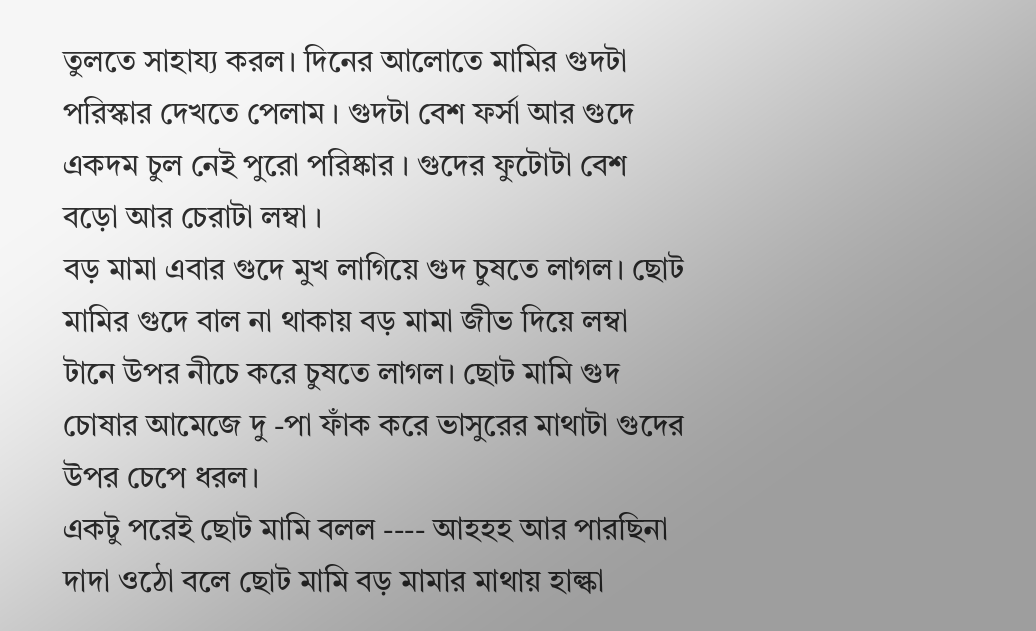তুলতে সাহায্য করল। দিনের আলোতে মামির গুদটা পরিস্কার দেখতে পেলাম । গুদটা বেশ ফর্সা আর গুদে একদম চুল নেই পুরো পরিষ্কার । গুদের ফুটোটা বেশ বড়ো আর চেরাটা লম্বা ।
বড় মামা এবার গুদে মুখ লাগিয়ে গুদ চুষতে লাগল। ছোট মামির গুদে বাল না থাকায় বড় মামা জীভ দিয়ে লম্বা টানে উপর নীচে করে চুষতে লাগল। ছোট মামি গুদ চোষার আমেজে দু -পা ফাঁক করে ভাসুরের মাথাটা গুদের উপর চেপে ধরল।
একটু পরেই ছোট মামি বলল ---- আহহহ আর পারছিনা দাদা ওঠো বলে ছোট মামি বড় মামার মাথায় হাল্কা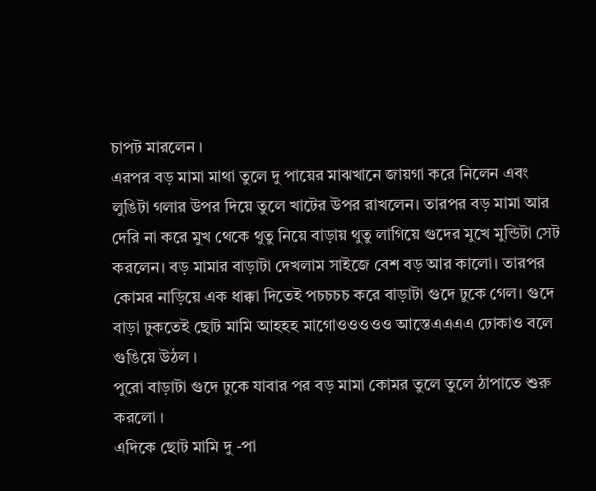চাপট মারলেন ।
এরপর বড় মামা মাথা তুলে দু পায়ের মাঝখানে জায়গা করে নিলেন এবং লুঙিটা গলার উপর দিয়ে তুলে খাটের উপর রাখলেন। তারপর বড় মামা আর দেরি না করে মুখ থেকে থুতু নিয়ে বাড়ায় থুতু লাগিয়ে গুদের মুখে মুন্ডিটা সেট করলেন। বড় মামার বাড়াটা দেখলাম সাইজে বেশ বড় আর কালো। তারপর কোমর নাড়িয়ে এক ধাক্কা দিতেই পচচচচ করে বাড়াটা গুদে ঢুকে গেল। গুদে বাড়া ঢুকতেই ছোট মামি আহহহ মাগোওওওওও আস্তেএএএএ ঢোকাও বলে গুঙিয়ে উঠল ।
পুরো বাড়াটা গুদে ঢুকে যাবার পর বড় মামা কোমর তুলে তুলে ঠাপাতে শুরু করলো ।
এদিকে ছোট মামি দু -পা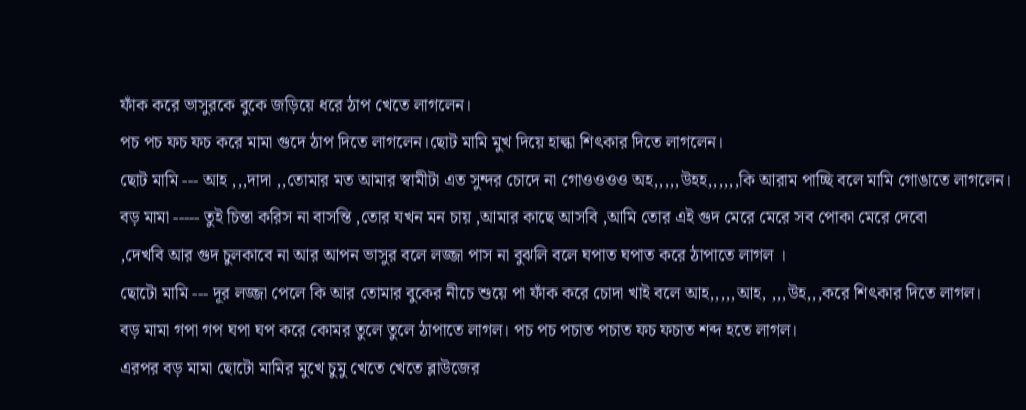ফাঁক করে ভাসুরকে বুকে জড়িয়ে ধরে ঠাপ খেতে লাগলেন।
পচ পচ ফচ ফচ করে মামা গুদে ঠাপ দিতে লাগলেন।ছোট মামি মুখ দিয়ে হাল্কা শিৎকার দিতে লাগলেন।
ছোট মামি --- আহ ,,,দাদা ,,তোমার মত আমার স্বামীটা এত সুন্দর চোদে না গোওওওও অহ,,,,,উহহ,,,,,,কি আরাম পাচ্ছি বলে মামি গোঙাতে লাগলেন।
বড় মামা ----- তুই চিন্তা করিস না বাসন্তি ,তোর যখন মন চায় ,আমার কাছে আসবি ,আমি তোর এই গুদ মেরে মেরে সব পোকা মেরে দেবো
,দেখবি আর গুদ চুলকাবে না আর আপন ভাসুর বলে লজ্জা পাস না বুঝলি বলে ঘপাত ঘপাত করে ঠাপাতে লাগল ।
ছোটো মামি --- দূর লজ্জা পেলে কি আর তোমার বুকের নীচে শুয়ে পা ফাঁক করে চোদা খাই বলে আহ,,,,,আহ, ,,,উহ,,,করে শিৎকার দিতে লাগল।
বড় মামা গপা গপ ঘপা ঘপ করে কোমর তুলে তুলে ঠাপাতে লাগল। পচ পচ পচাত পচাত ফচ ফচাত শব্দ হতে লাগল।
এরপর বড় মামা ছোটো মামির মুখে চুমু খেতে খেতে ব্লাউজের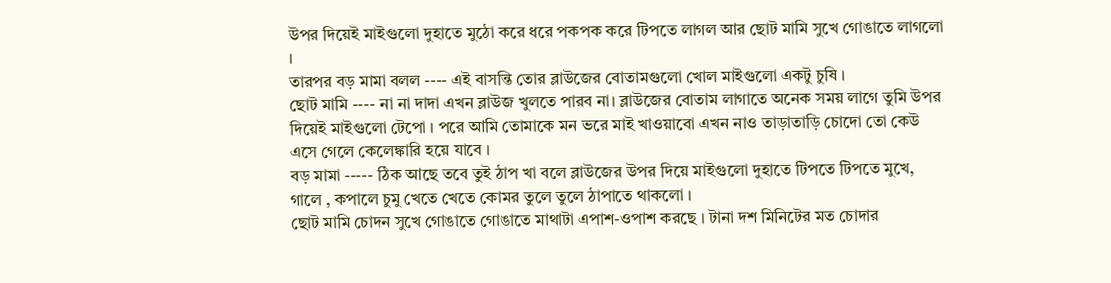উপর দিয়েই মাইগুলো দুহাতে মুঠো করে ধরে পকপক করে টিপতে লাগল আর ছোট মামি সুখে গোঙাতে লাগলো ।
তারপর বড় মামা বলল ---- এই বাসন্তি তোর ব্লাউজের বোতামগুলো খোল মাইগুলো একটু চুষি ।
ছোট মামি ---- না না দাদা এখন ব্লাউজ খুলতে পারব না। ব্লাউজের বোতাম লাগাতে অনেক সময় লাগে তুমি উপর দিয়েই মাইগুলো টেপো । পরে আমি তোমাকে মন ভরে মাই খাওয়াবো এখন নাও তাড়াতাড়ি চোদো তো কেউ এসে গেলে কেলেঙ্কারি হয়ে যাবে ।
বড় মামা ----- ঠিক আছে তবে তুই ঠাপ খা বলে ব্লাউজের উপর দিয়ে মাইগুলো দুহাতে টিপতে টিপতে মুখে, গালে , কপালে চুমু খেতে খেতে কোমর তুলে তুলে ঠাপাতে থাকলো ।
ছোট মামি চোদন সুখে গোঙাতে গোঙাতে মাথাটা এপাশ-ওপাশ করছে । টানা দশ মিনিটের মত চোদার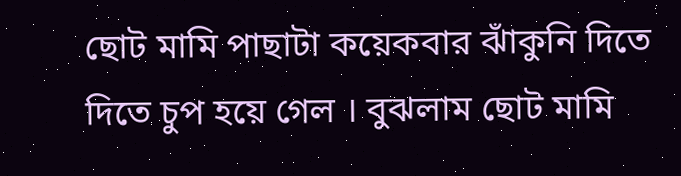ছোট মামি পাছাটা কয়েকবার ঝাঁকুনি দিতে দিতে চুপ হয়ে গেল । বুঝলাম ছোট মামি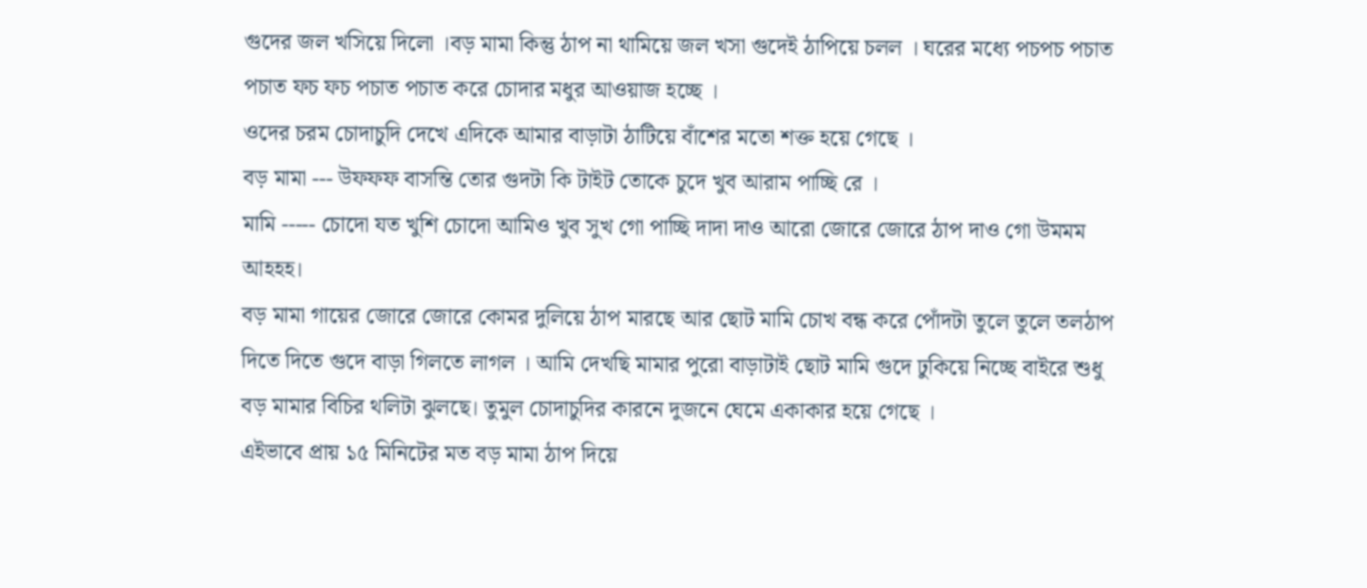গুদের জল খসিয়ে দিলো ।বড় মামা কিন্তু ঠাপ না থামিয়ে জল খসা গুদেই ঠাপিয়ে চলল । ঘরের মধ্যে পচপচ পচাত পচাত ফচ ফচ পচাত পচাত করে চোদার মধুর আওয়াজ হচ্ছে ।
ওদের চরম চোদাচুদি দেখে এদিকে আমার বাড়াটা ঠাটিয়ে বাঁশের মতো শক্ত হয়ে গেছে ।
বড় মামা --- উফফফ বাসন্তি তোর গুদটা কি টাইট তোকে চুদে খুব আরাম পাচ্ছি রে ।
মামি ----- চোদো যত খুশি চোদো আমিও খুব সুখ গো পাচ্ছি দাদা দাও আরো জোরে জোরে ঠাপ দাও গো উমমম আহহহ।
বড় মামা গায়ের জোরে জোরে কোমর দুলিয়ে ঠাপ মারছে আর ছোট মামি চোখ বন্ধ করে পোঁদটা তুলে তুলে তলঠাপ দিতে দিতে গুদে বাড়া গিলতে লাগল । আমি দেখছি মামার পুরো বাড়াটাই ছোট মামি গুদে ঢুকিয়ে নিচ্ছে বাইরে শুধু বড় মামার বিচির থলিটা ঝুলছে। তুমুল চোদাচুদির কারনে দুজনে ঘেমে একাকার হয়ে গেছে ।
এইভাবে প্রায় ১৫ মিনিটের মত বড় মামা ঠাপ দিয়ে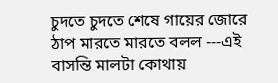চুদতে চুদতে শেষে গায়ের জোরে ঠাপ মারতে মারতে বলল ---এই বাসন্তি মালটা কোথায়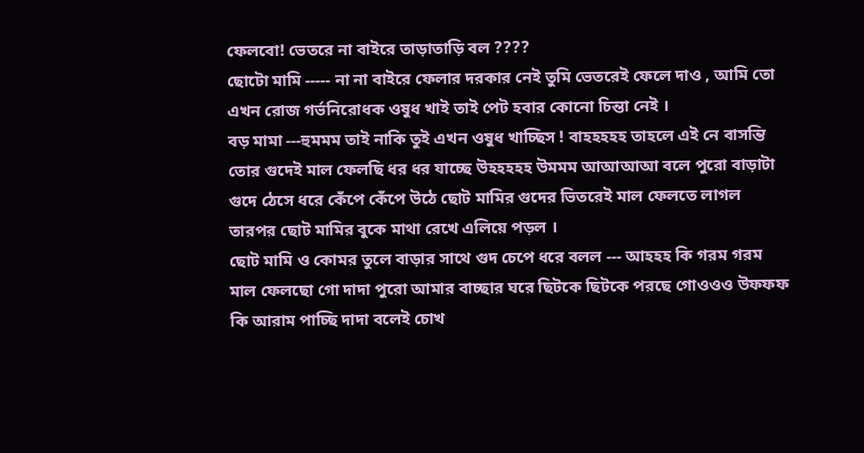ফেলবো! ভেতরে না বাইরে তাড়াতাড়ি বল ????
ছোটো মামি ----- না না বাইরে ফেলার দরকার নেই তুমি ভেতরেই ফেলে দাও , আমি তো এখন রোজ গর্ভনিরোধক ওষুধ খাই তাই পেট হবার কোনো চিন্তা নেই ।
বড় মামা ---হুমমম তাই নাকি তুই এখন ওষুধ খাচ্ছিস ! বাহহহহহ তাহলে এই নে বাসন্তি তোর গুদেই মাল ফেলছি ধর ধর যাচ্ছে উহহহহহ উমমম আআআআ বলে পুরো বাড়াটা গুদে ঠেসে ধরে কেঁপে কেঁপে উঠে ছোট মামির গুদের ভিতরেই মাল ফেলতে লাগল তারপর ছোট মামির বুকে মাথা রেখে এলিয়ে পড়ল ।
ছোট মামি ও কোমর তুলে বাড়ার সাথে গুদ চেপে ধরে বলল --- আহহহ কি গরম গরম মাল ফেলছো গো দাদা পুরো আমার বাচ্ছার ঘরে ছিটকে ছিটকে পরছে গোওওও উফফফ কি আরাম পাচ্ছি দাদা বলেই চোখ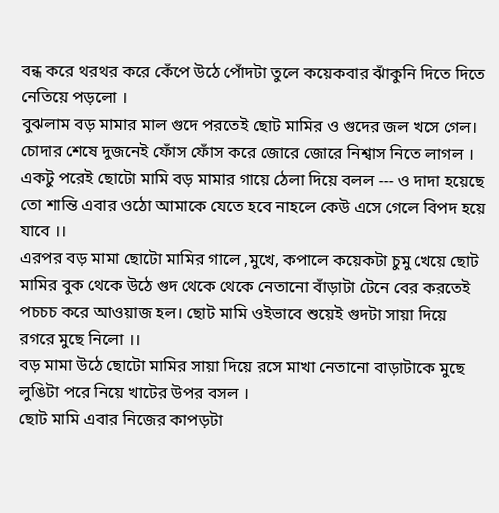বন্ধ করে থরথর করে কেঁপে উঠে পোঁদটা তুলে কয়েকবার ঝাঁকুনি দিতে দিতে নেতিয়ে পড়লো ।
বুঝলাম বড় মামার মাল গুদে পরতেই ছোট মামির ও গুদের জল খসে গেল। চোদার শেষে দুজনেই ফোঁস ফোঁস করে জোরে জোরে নিশ্বাস নিতে লাগল ।
একটু পরেই ছোটো মামি বড় মামার গায়ে ঠেলা দিয়ে বলল --- ও দাদা হয়েছে তো শান্তি এবার ওঠো আমাকে যেতে হবে নাহলে কেউ এসে গেলে বিপদ হয়ে যাবে ।।
এরপর বড় মামা ছোটো মামির গালে ,মুখে, কপালে কয়েকটা চুমু খেয়ে ছোট মামির বুক থেকে উঠে গুদ থেকে থেকে নেতানো বাঁড়াটা টেনে বের করতেই পচচচ করে আওয়াজ হল। ছোট মামি ওইভাবে শুয়েই গুদটা সায়া দিয়ে রগরে মুছে নিলো ।।
বড় মামা উঠে ছোটো মামির সায়া দিয়ে রসে মাখা নেতানো বাড়াটাকে মুছে লুঙিটা পরে নিয়ে খাটের উপর বসল ।
ছোট মামি এবার নিজের কাপড়টা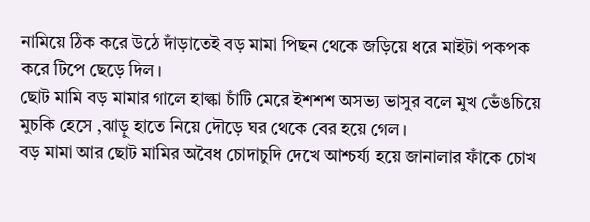নামিয়ে ঠিক করে উঠে দাঁড়াতেই বড় মামা পিছন থেকে জড়িয়ে ধরে মাইটা পকপক করে টিপে ছেড়ে দিল।
ছোট মামি বড় মামার গালে হাল্কা চাঁটি মেরে ইশশশ অসভ্য ভাসুর বলে মুখ ভেঁঙচিয়ে মুচকি হেসে ,ঝাড়ু হাতে নিয়ে দৌড়ে ঘর থেকে বের হয়ে গেল।
বড় মামা আর ছোট মামির অবৈধ চোদাচুদি দেখে আশ্চর্য্য হয়ে জানালার ফাঁকে চোখ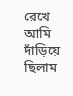রেখে আমি দাঁড়িয়ে ছিলাম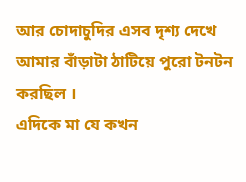আর চোদাচুদির এসব দৃশ্য দেখে আমার বাঁড়াটা ঠাটিয়ে পুরো টনটন করছিল ।
এদিকে মা যে কখন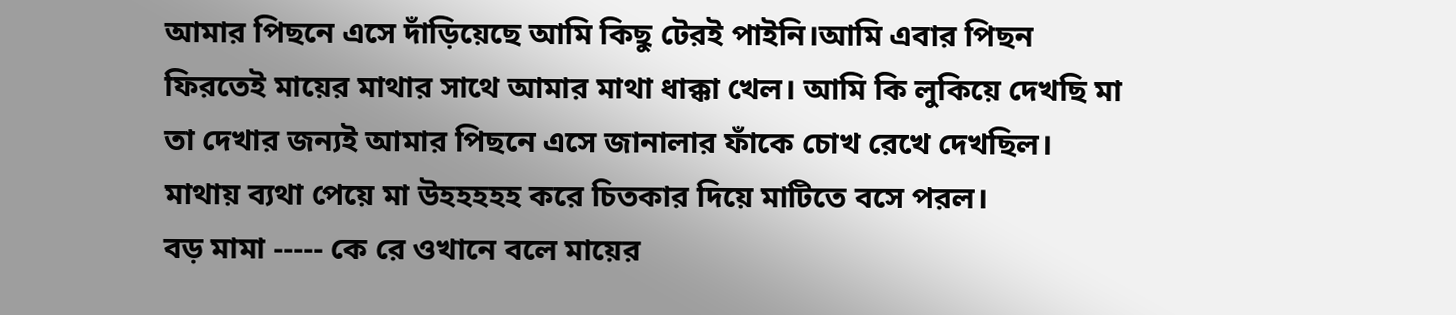আমার পিছনে এসে দাঁড়িয়েছে আমি কিছু টেরই পাইনি।আমি এবার পিছন ফিরতেই মায়ের মাথার সাথে আমার মাথা ধাক্কা খেল। আমি কি লুকিয়ে দেখছি মা তা দেখার জন্যই আমার পিছনে এসে জানালার ফাঁকে চোখ রেখে দেখছিল।
মাথায় ব্যথা পেয়ে মা উহহহহহ করে চিতকার দিয়ে মাটিতে বসে পরল।
বড় মামা ----- কে রে ওখানে বলে মায়ের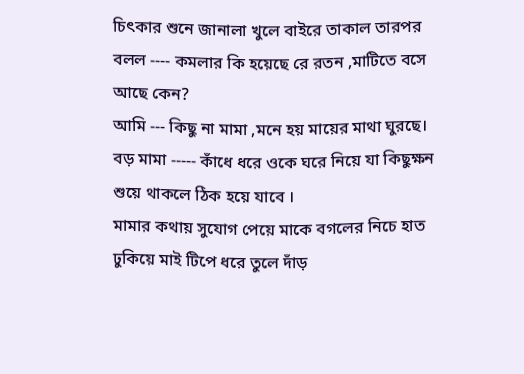চিৎকার শুনে জানালা খুলে বাইরে তাকাল তারপর বলল ---- কমলার কি হয়েছে রে রতন ,মাটিতে বসে আছে কেন?
আমি --- কিছু না মামা ,মনে হয় মায়ের মাথা ঘুরছে।
বড় মামা ----- কাঁধে ধরে ওকে ঘরে নিয়ে যা কিছুক্ষন শুয়ে থাকলে ঠিক হয়ে যাবে ।
মামার কথায় সুযোগ পেয়ে মাকে বগলের নিচে হাত ঢুকিয়ে মাই টিপে ধরে তুলে দাঁড়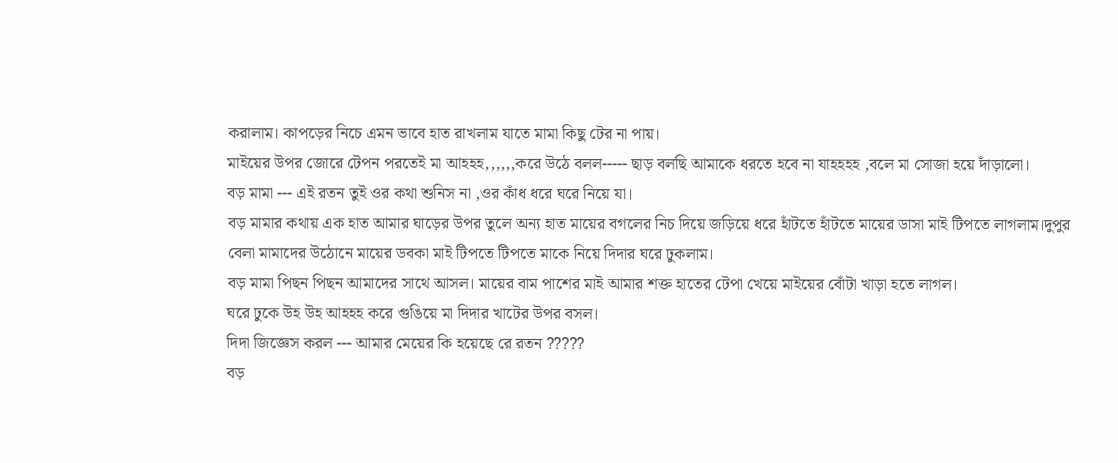করালাম। কাপড়ের নিচে এমন ভাবে হাত রাখলাম যাতে মামা কিছু টের না পায়।
মাইয়ের উপর জোরে টেপন পরতেই মা আহহহ,,,,,,করে উঠে বলল----- ছাড় বলছি আমাকে ধরতে হবে না যাহহহহ ,বলে মা সোজা হয়ে দাঁড়ালো।
বড় মামা --- এই রতন তুই ওর কথা শুনিস না ,ওর কাঁধ ধরে ঘরে নিয়ে যা।
বড় মামার কথায় এক হাত আমার ঘাড়ের উপর তুলে অন্য হাত মায়ের বগলের নিচ দিয়ে জড়িয়ে ধরে হাঁটতে হাঁটতে মায়ের ডাসা মাই টিপতে লাগলাম।দুপুর বেলা মামাদের উঠোনে মায়ের ডবকা মাই টিপতে টিপতে মাকে নিয়ে দিদার ঘরে ঢুকলাম।
বড় মামা পিছন পিছন আমাদের সাথে আসল। মায়ের বাম পাশের মাই আমার শক্ত হাতের টেপা খেয়ে মাইয়ের বোঁটা খাড়া হতে লাগল।
ঘরে ঢুকে উহ উহ আহহহ করে গুঙিয়ে মা দিদার খাটের উপর বসল।
দিদা জিজ্ঞেস করল --- আমার মেয়ের কি হয়েছে রে রতন ?????
বড়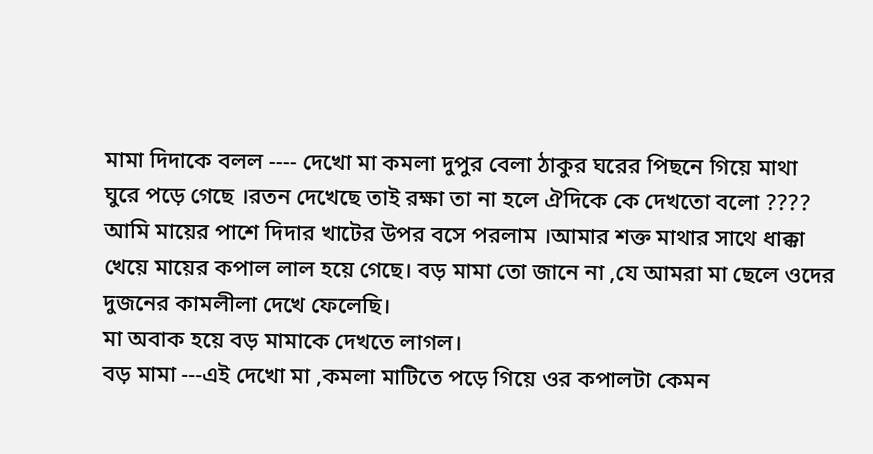মামা দিদাকে বলল ---- দেখো মা কমলা দুপুর বেলা ঠাকুর ঘরের পিছনে গিয়ে মাথা ঘুরে পড়ে গেছে ।রতন দেখেছে তাই রক্ষা তা না হলে ঐদিকে কে দেখতো বলো ????
আমি মায়ের পাশে দিদার খাটের উপর বসে পরলাম ।আমার শক্ত মাথার সাথে ধাক্কা খেয়ে মায়ের কপাল লাল হয়ে গেছে। বড় মামা তো জানে না ,যে আমরা মা ছেলে ওদের দুজনের কামলীলা দেখে ফেলেছি।
মা অবাক হয়ে বড় মামাকে দেখতে লাগল।
বড় মামা ---এই দেখো মা ,কমলা মাটিতে পড়ে গিয়ে ওর কপালটা কেমন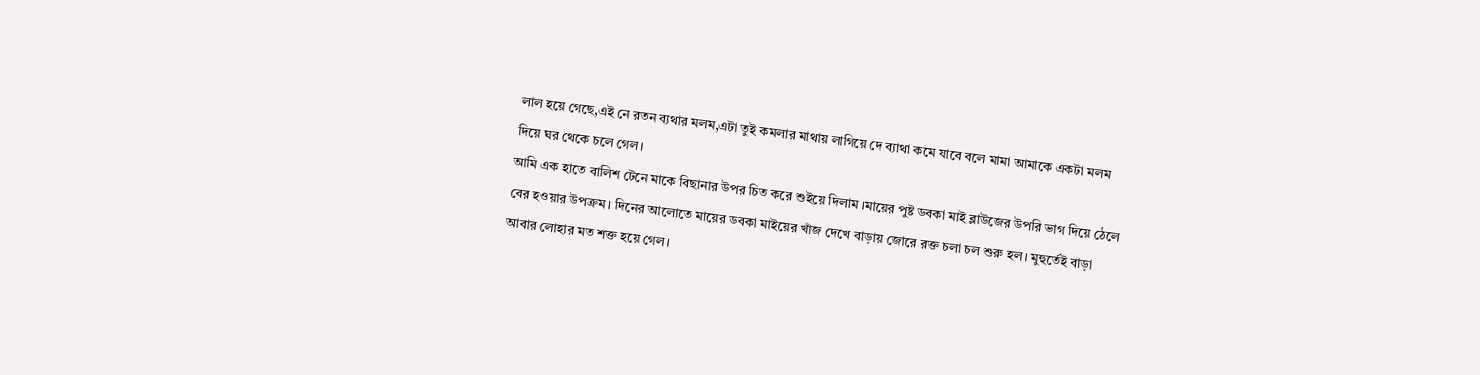লাল হয়ে গেছে,এই নে রতন ব্যথার মলম,এটা তুই কমলার মাথায় লাগিয়ে দে ব্যাথা কমে যাবে বলে মামা আমাকে একটা মলম দিয়ে ঘর থেকে চলে গেল।
আমি এক হাতে বালিশ টেনে মাকে বিছানার উপর চিত করে শুইয়ে দিলাম ।মায়ের পুষ্ট ডবকা মাই ব্লাউজের উপরি ভাগ দিয়ে ঠেলে বের হওয়ার উপক্রম। দিনের আলোতে মায়ের ডবকা মাইয়ের খাঁজ দেখে বাড়ায় জোরে রক্ত চলা চল শুরু হল। মুহুর্তেই বাড়া আবার লোহার মত শক্ত হয়ে গেল।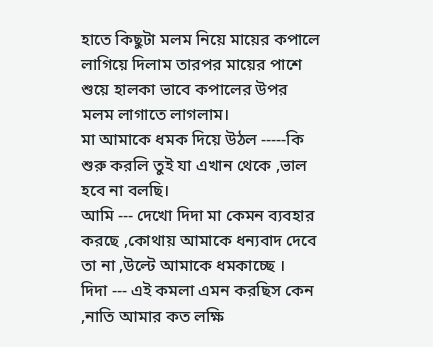হাতে কিছুটা মলম নিয়ে মায়ের কপালে লাগিয়ে দিলাম তারপর মায়ের পাশে শুয়ে হালকা ভাবে কপালের উপর মলম লাগাতে লাগলাম।
মা আমাকে ধমক দিয়ে উঠল -----কি শুরু করলি তুই যা এখান থেকে ,ভাল হবে না বলছি।
আমি --- দেখো দিদা মা কেমন ব্যবহার করছে ,কোথায় আমাকে ধন্যবাদ দেবে তা না ,উল্টে আমাকে ধমকাচ্ছে ।
দিদা --- এই কমলা এমন করছিস কেন ,নাতি আমার কত লক্ষি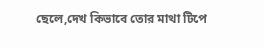ছেলে,দেখ কিভাবে তোর মাথা টিপে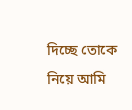দিচ্ছে তোকে নিয়ে আমি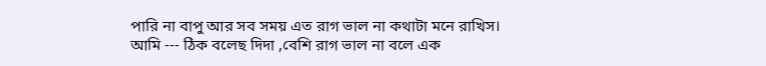পারি না বাপু আর সব সময় এত রাগ ভাল না কথাটা মনে রাখিস।
আমি --- ঠিক বলেছ দিদা ,বেশি রাগ ভাল না বলে এক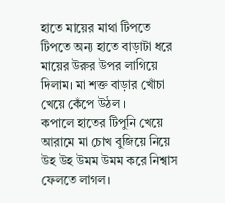হাতে মায়ের মাথা টিপতে টিপতে অন্য হাতে বাড়াটা ধরে মায়ের উরুর উপর লাগিয়ে দিলাম। মা শক্ত বাড়ার খোঁচা খেয়ে কেঁপে উঠল ।
কপালে হাতের টিপুনি খেয়ে আরামে মা চোখ বুজিয়ে নিয়ে উহ উহ উমম উমম করে নিশ্বাস ফেলতে লাগল।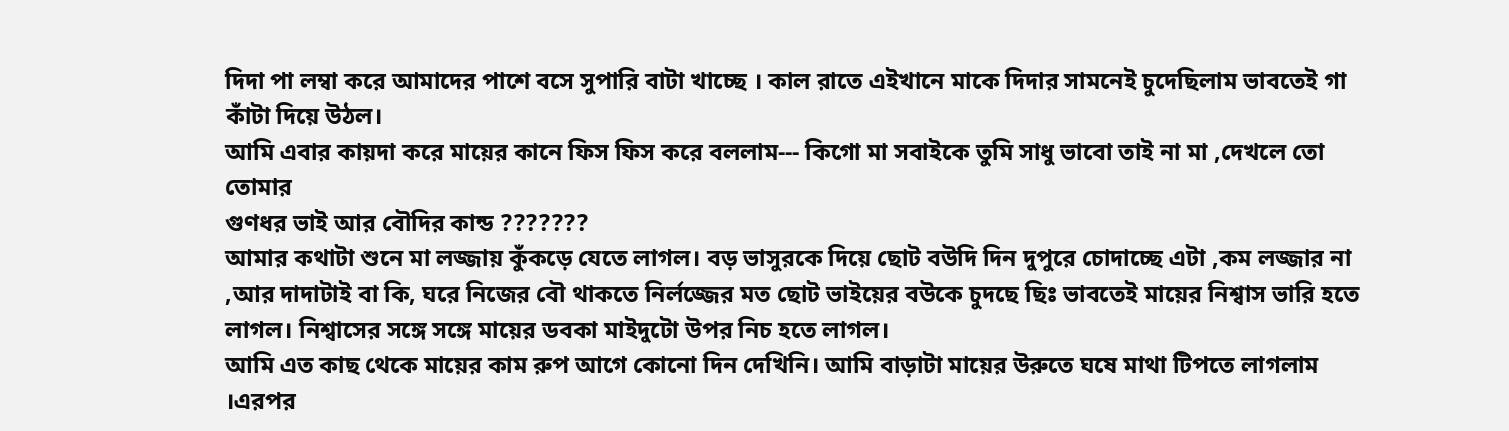দিদা পা লম্বা করে আমাদের পাশে বসে সুপারি বাটা খাচ্ছে । কাল রাতে এইখানে মাকে দিদার সামনেই চুদেছিলাম ভাবতেই গা কাঁটা দিয়ে উঠল।
আমি এবার কায়দা করে মায়ের কানে ফিস ফিস করে বললাম--- কিগো মা সবাইকে তুমি সাধু ভাবো তাই না মা ,দেখলে তো তোমার
গুণধর ভাই আর বৌদির কান্ড ???????
আমার কথাটা শুনে মা লজ্জায় কুঁকড়ে যেতে লাগল। বড় ভাসুরকে দিয়ে ছোট বউদি দিন দুপুরে চোদাচ্ছে এটা ,কম লজ্জার না ,আর দাদাটাই বা কি, ঘরে নিজের বৌ থাকতে নির্লজ্জের মত ছোট ভাইয়ের বউকে চুদছে ছিঃ ভাবতেই মায়ের নিশ্বাস ভারি হতে লাগল। নিশ্বাসের সঙ্গে সঙ্গে মায়ের ডবকা মাইদুটো উপর নিচ হতে লাগল।
আমি এত কাছ থেকে মায়ের কাম রুপ আগে কোনো দিন দেখিনি। আমি বাড়াটা মায়ের উরুতে ঘষে মাথা টিপতে লাগলাম ।এরপর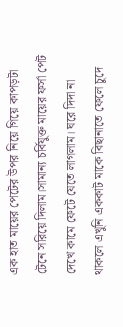এক হাত মায়ের পেটের উপর নিয়ে গিয়ে কাপড়টা টেনে সরিয়ে দিলাম।সামান্য চর্বিযুক্ত মায়ের ফর্সা পেট দেখে কামে ফেটে যেতে লাগলাম। ঘরে দিদা না থাকলে এখুনি এককাট মাকে বিছানাতে ফেলে চুদে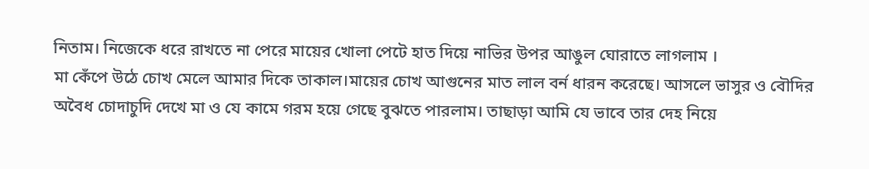নিতাম। নিজেকে ধরে রাখতে না পেরে মায়ের খোলা পেটে হাত দিয়ে নাভির উপর আঙুল ঘোরাতে লাগলাম ।
মা কেঁপে উঠে চোখ মেলে আমার দিকে তাকাল।মায়ের চোখ আগুনের মাত লাল বর্ন ধারন করেছে। আসলে ভাসুর ও বৌদির অবৈধ চোদাচুদি দেখে মা ও যে কামে গরম হয়ে গেছে বুঝতে পারলাম। তাছাড়া আমি যে ভাবে তার দেহ নিয়ে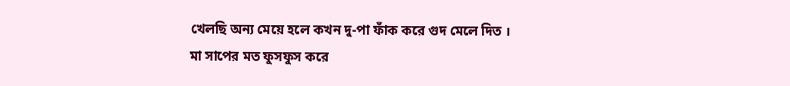খেলছি অন্য মেয়ে হলে কখন দু-পা ফাঁক করে গুদ মেলে দিত ।
মা সাপের মত ফুসফুস করে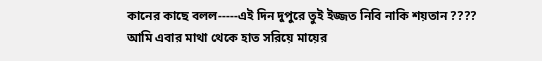কানের কাছে বলল-----এই দিন দুপুরে তুই ইজ্জত নিবি নাকি শয়তান ????
আমি এবার মাথা থেকে হাত সরিয়ে মায়ের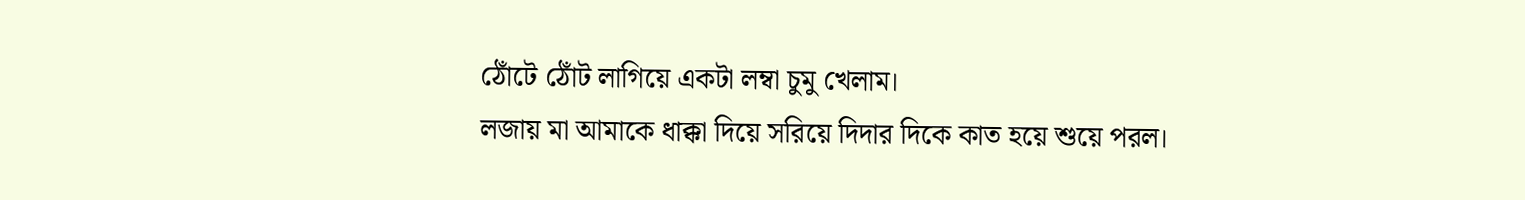ঠোঁটে ঠোঁট লাগিয়ে একটা লম্বা চুমু খেলাম।
লজায় মা আমাকে ধাক্কা দিয়ে সরিয়ে দিদার দিকে কাত হয়ে শুয়ে পরল।